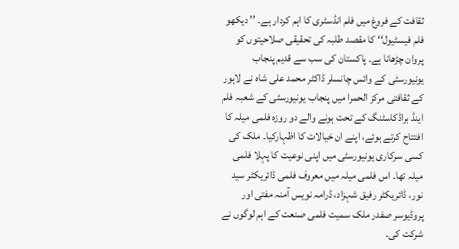ثقافت کے فروغ میں فلم انڈسٹری کا اہم کردار ہے۔ ’’ دیکھو فلم فیسٹیول‘‘ کا مقصد طلبہ کی تحقیقی صلاحیتوں کو پروان چڑھانا ہے۔ پاکستان کی سب سے قدیم پنجاب یونیورسٹی کے وائس چانسلر ڈاکٹر محمد علی شاہ نے لاہور کے ثقافتی مرکز الحمرا میں پنجاب یونیورسٹی کے شعبہ فلم اینڈ براڈکاسٹنگ کے تحت ہونے والے دو روزہ فلمی میلہ کا افتتاح کرتے ہوئے، اپنے ان خیالات کا اظہارکیا۔ ملک کی کسی سرکاری یونیورسٹی میں اپنی نوعیت کا پہلا فلمی میلہ تھا۔ اس فلمی میلہ میں معروف فلمی ڈائریکٹر سید نور، ڈائریکٹر رفیق شہزاد، ڈرامہ نویس آمنہ مفتی اور پروڈیوسر صفدر ملک سمیت فلمی صنعت کے اہم لوگوں نے شرکت کی۔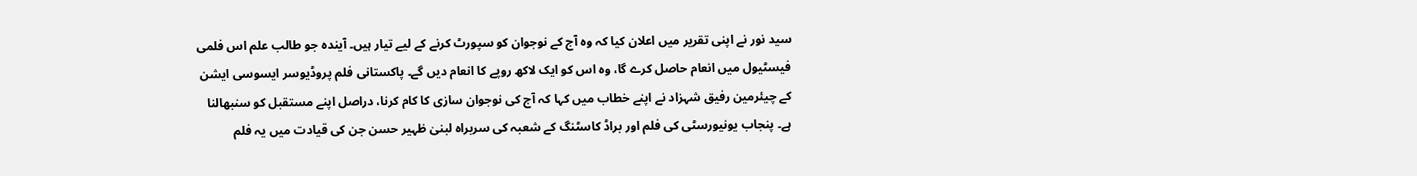سید نور نے اپنی تقریر میں اعلان کیا کہ وہ آج کے نوجوان کو سپورٹ کرنے کے لیے تیار ہیں۔ آیندہ جو طالب علم اس فلمی فیسٹیول میں انعام حاصل کرے گا، وہ اس کو ایک لاکھ روپے کا انعام دیں گے۔ پاکستانی فلم پروڈیوسر ایسوسی ایشن کے چیئرمین رفیق شہزاد نے اپنے خطاب میں کہا کہ آج کی نوجوان سازی کا کام کرنا، دراصل اپنے مستقبل کو سنبھالنا ہے۔ پنجاب یونیورسٹی کی فلم اور براڈ کاسٹنگ کے شعبہ کی سربراہ لبنیٰ ظہیر حسن جن کی قیادت میں یہ فلم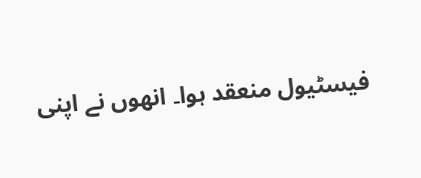فیسٹیول منعقد ہوا۔ انھوں نے اپنی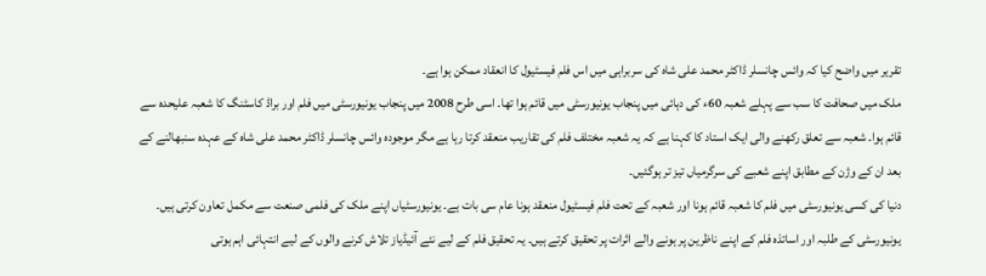تقریر میں واضح کیا کہ وائس چانسلر ڈاکٹر محمد علی شاہ کی سربراہی میں اس فلم فیسٹیول کا انعقاد ممکن ہوا ہے۔
ملک میں صحافت کا سب سے پہلے شعبہ 60ء کی دہائی میں پنجاب یونیورسٹی میں قائم ہوا تھا۔ اسی طرح 2008 میں پنجاب یونیورسٹی میں فلم اور براڈ کاسٹنگ کا شعبہ علیحدہ سے قائم ہوا۔ شعبہ سے تعلق رکھنے والی ایک استاد کا کہنا ہے کہ یہ شعبہ مختلف فلم کی تقاریب منعقد کرتا رہا ہے مگر موجودہ وائس چانسلر ڈاکٹر محمد علی شاہ کے عہدہ سنبھالنے کے بعد ان کے وژن کے مطابق اپنے شعبے کی سرگرمیاں تیز تر ہوگئیں۔
دنیا کی کسی یونیورسٹی میں فلم کا شعبہ قائم ہونا اور شعبہ کے تحت فلم فیسٹیول منعقد ہونا عام سی بات ہے۔ یونیورسٹیاں اپنے ملک کی فلمی صنعت سے مکمل تعاون کرتی ہیں۔ یونیورسٹی کے طلبہ اور اساتذہ فلم کے اپنے ناظرین پر ہونے والے اثرات پر تحقیق کرتے ہیں۔ یہ تحقیق فلم کے لیے نئے آئیڈیاز تلاش کرنے والوں کے لیے انتہائی اہم ہوتی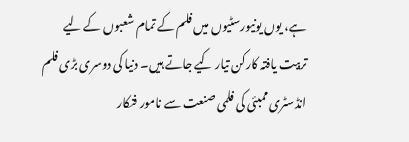ہے، یوں یونیورسٹیوں میں فلم کے تمام شعبوں کے لیے تربیت یافتہ کارکن تیار کیے جاتے ہیں۔ دنیا کی دوسری بڑی فلم انڈسٹری ممبئی کی فلمی صنعت سے نامور فنکار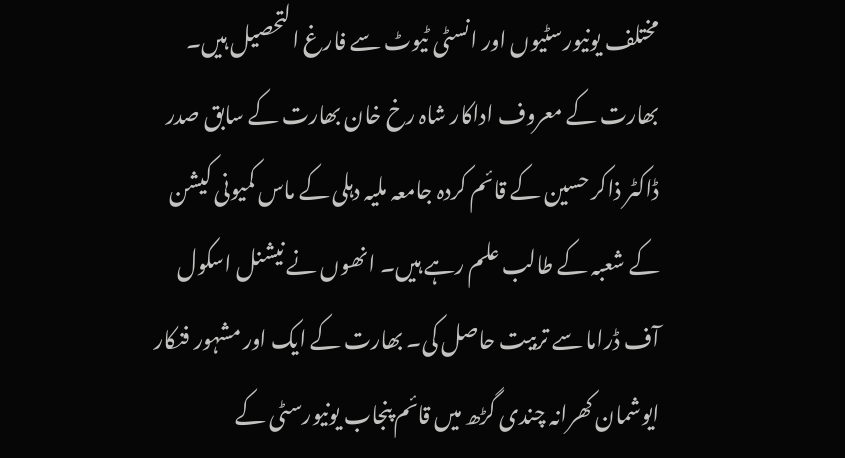مختلف یونیورسٹیوں اور انسٹی ٹیوٹ سے فارغ التحصیل ہیں۔
بھارت کے معروف اداکار شاہ رخ خان بھارت کے سابق صدر ڈاکٹر ذاکر حسین کے قائم کردہ جامعہ ملیہ دہلی کے ماس کمیونی کیشن کے شعبہ کے طالب علم رہے ہیں۔ انھوں نے نیشنل اسکول آف ڈراما سے تربیت حاصل کی۔ بھارت کے ایک اور مشہور فنکار ایوشمان کھرانہ چندی گڑھ میں قائم پنجاب یونیورسٹی کے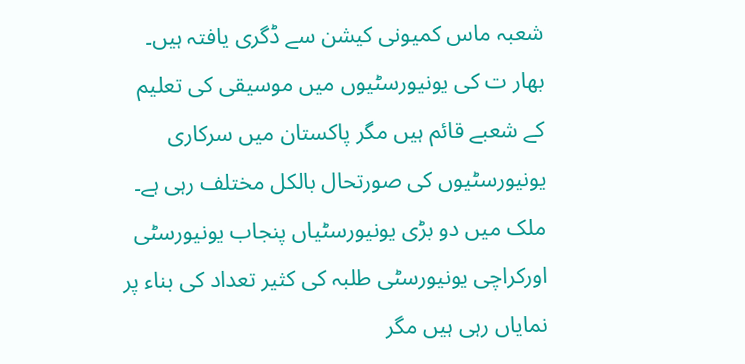شعبہ ماس کمیونی کیشن سے ڈگری یافتہ ہیں۔ بھار ت کی یونیورسٹیوں میں موسیقی کی تعلیم کے شعبے قائم ہیں مگر پاکستان میں سرکاری یونیورسٹیوں کی صورتحال بالکل مختلف رہی ہے۔ ملک میں دو بڑی یونیورسٹیاں پنجاب یونیورسٹی اورکراچی یونیورسٹی طلبہ کی کثیر تعداد کی بناء پر نمایاں رہی ہیں مگر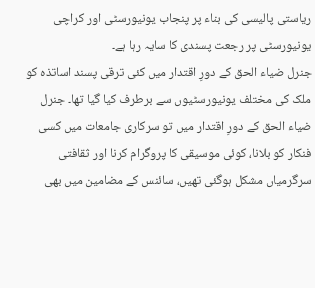ریاستی پالیسی کی بناء پر پنجاب یونیورسٹی اور کراچی یونیورسٹی پر رجعت پسندی کا سایہ رہا ہے۔
جنرل ضیاء الحق کے دورِ اقتدار میں کئی ترقی پسند اساتذہ کو ملک کی مختلف یونیورسٹیوں سے برطرف کیا گیا تھا۔ جنرل ضیاء الحق کے دورِ اقتدار میں تو سرکاری جامعات میں کسی فنکار کو بلانا، کوئی موسیقی کا پروگرام کرنا اور ثقافتی سرگرمیاں مشکل ہوگئی تھیں، سائنس کے مضامین میں بھی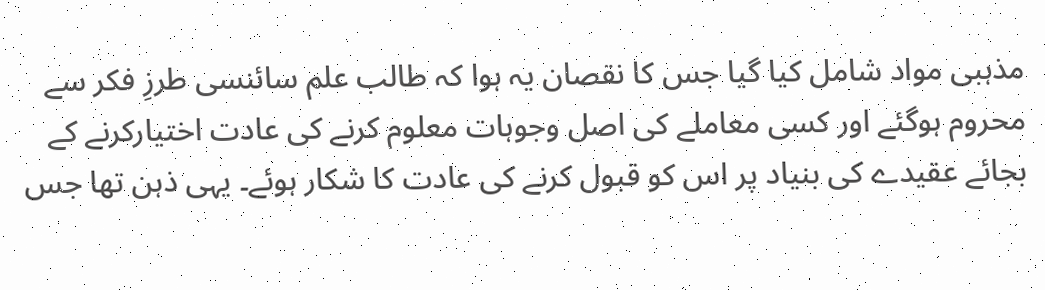مذہبی مواد شامل کیا گیا جس کا نقصان یہ ہوا کہ طالب علم سائنسی طرزِ فکر سے محروم ہوگئے اور کسی معاملے کی اصل وجوہات معلوم کرنے کی عادت اختیارکرنے کے بجائے عقیدے کی بنیاد پر اس کو قبول کرنے کی عادت کا شکار ہوئے۔ یہی ذہن تھا جس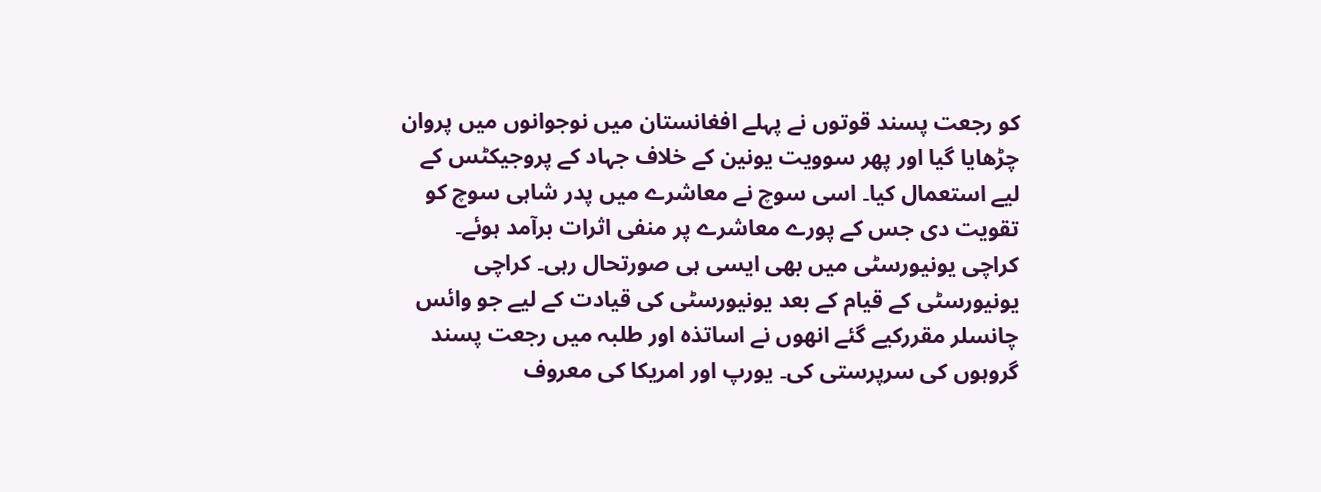کو رجعت پسند قوتوں نے پہلے افغانستان میں نوجوانوں میں پروان چڑھایا گیا اور پھر سوویت یونین کے خلاف جہاد کے پروجیکٹس کے لیے استعمال کیا۔ اسی سوچ نے معاشرے میں پدر شاہی سوچ کو تقویت دی جس کے پورے معاشرے پر منفی اثرات برآمد ہوئے۔
کراچی یونیورسٹی میں بھی ایسی ہی صورتحال رہی۔ کراچی یونیورسٹی کے قیام کے بعد یونیورسٹی کی قیادت کے لیے جو وائس چانسلر مقررکیے گئے انھوں نے اساتذہ اور طلبہ میں رجعت پسند گروہوں کی سرپرستی کی۔ یورپ اور امریکا کی معروف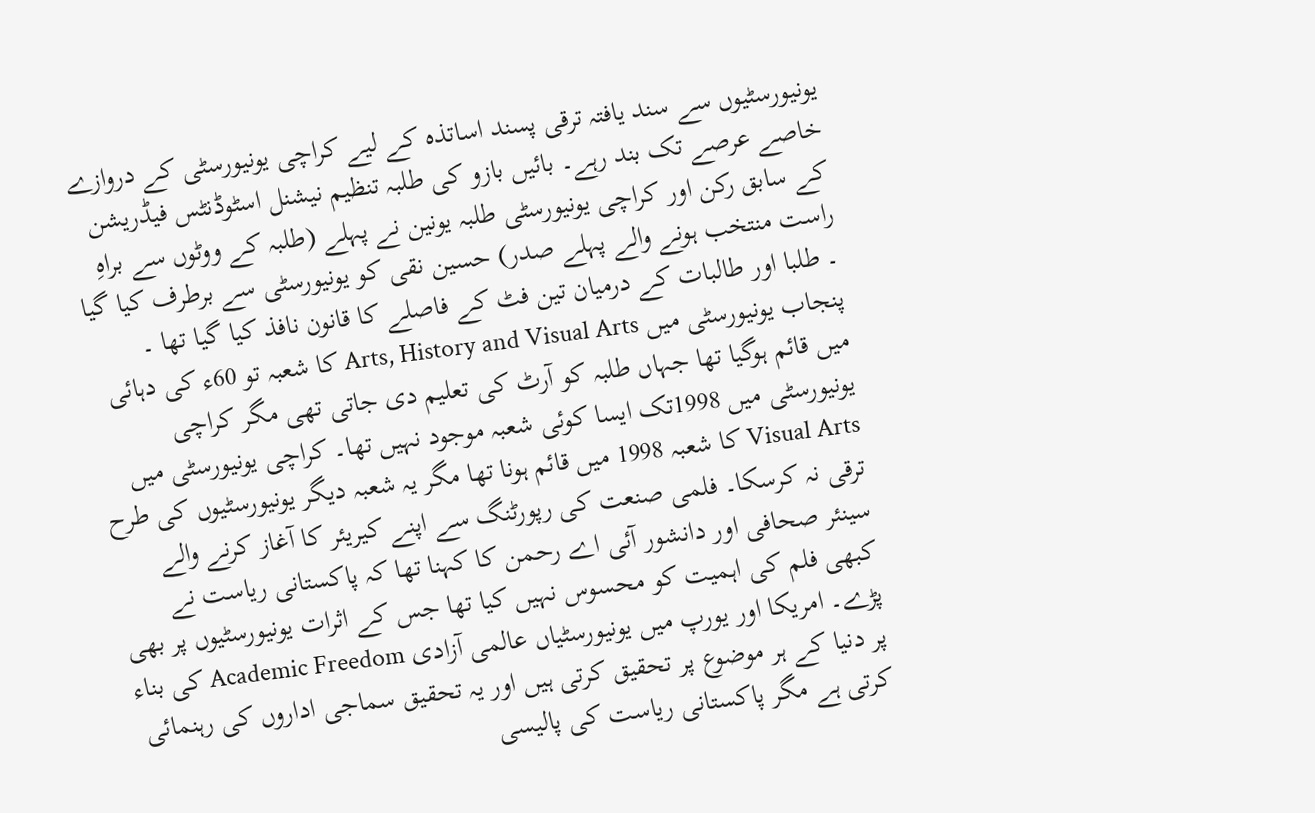یونیورسٹیوں سے سند یافتہ ترقی پسند اساتذہ کے لیے کراچی یونیورسٹی کے دروازے خاصے عرصے تک بند رہے۔ بائیں بازو کی طلبہ تنظیم نیشنل اسٹوڈنٹس فیڈریشن کے سابق رکن اور کراچی یونیورسٹی طلبہ یونین نے پہلے (طلبہ کے ووٹوں سے براہِ راست منتخب ہونے والے پہلے صدر) حسین نقی کو یونیورسٹی سے برطرف کیا گیا ۔ طلبا اور طالبات کے درمیان تین فٹ کے فاصلے کا قانون نافذ کیا گیا تھا ۔
پنجاب یونیورسٹی میں Arts, History and Visual Arts کا شعبہ تو 60ء کی دہائی میں قائم ہوگیا تھا جہاں طلبہ کو آرٹ کی تعلیم دی جاتی تھی مگر کراچی یونیورسٹی میں 1998تک ایسا کوئی شعبہ موجود نہیں تھا۔ کراچی یونیورسٹی میں Visual Arts کا شعبہ 1998 میں قائم ہونا تھا مگر یہ شعبہ دیگر یونیورسٹیوں کی طرح ترقی نہ کرسکا۔ فلمی صنعت کی رپورٹنگ سے اپنے کیریئر کا آغاز کرنے والے سینئر صحافی اور دانشور آئی اے رحمن کا کہنا تھا کہ پاکستانی ریاست نے کبھی فلم کی اہمیت کو محسوس نہیں کیا تھا جس کے اثرات یونیورسٹیوں پر بھی پڑے۔ امریکا اور یورپ میں یونیورسٹیاں عالمی آزادی Academic Freedom کی بناء پر دنیا کے ہر موضوع پر تحقیق کرتی ہیں اور یہ تحقیق سماجی اداروں کی رہنمائی کرتی ہے مگر پاکستانی ریاست کی پالیسی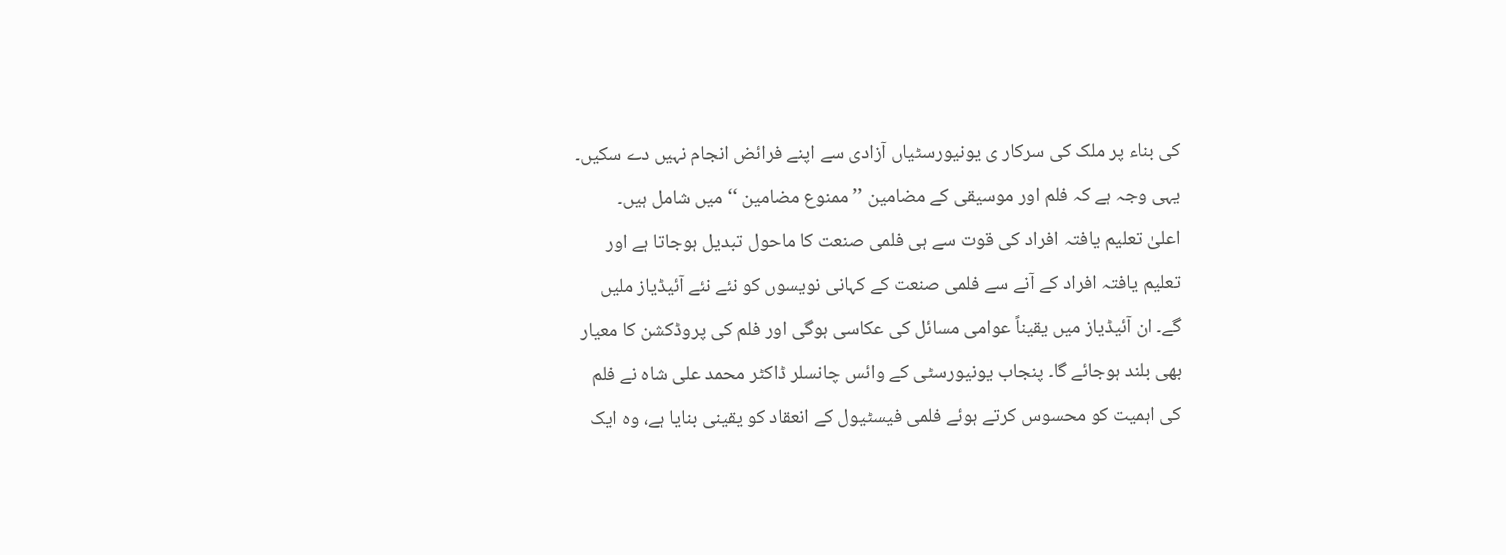کی بناء پر ملک کی سرکار ی یونیورسٹیاں آزادی سے اپنے فرائض انجام نہیں دے سکیں۔ یہی وجہ ہے کہ فلم اور موسیقی کے مضامین ’’ ممنوع مضامین ‘‘ میں شامل ہیں۔
اعلیٰ تعلیم یافتہ افراد کی قوت سے ہی فلمی صنعت کا ماحول تبدیل ہوجاتا ہے اور تعلیم یافتہ افراد کے آنے سے فلمی صنعت کے کہانی نویسوں کو نئے نئے آئیڈیاز ملیں گے۔ ان آئیڈیاز میں یقیناً عوامی مسائل کی عکاسی ہوگی اور فلم کی پروڈکشن کا معیار بھی بلند ہوجائے گا۔ پنجاب یونیورسٹی کے وائس چانسلر ڈاکٹر محمد علی شاہ نے فلم کی اہمیت کو محسوس کرتے ہوئے فلمی فیسٹیول کے انعقاد کو یقینی بنایا ہے، وہ ایک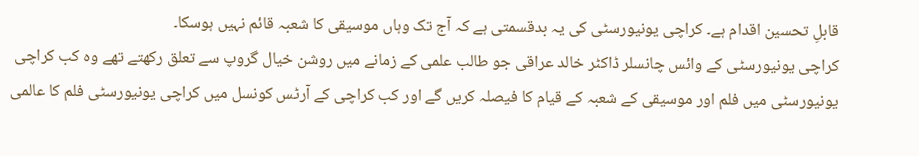قابلِ تحسین اقدام ہے۔ کراچی یونیورسٹی کی یہ بدقسمتی ہے کہ آج تک وہاں موسیقی کا شعبہ قائم نہیں ہوسکا۔
کراچی یونیورسٹی کے وائس چانسلر ڈاکٹر خالد عراقی جو طالب علمی کے زمانے میں روشن خیال گروپ سے تعلق رکھتے تھے وہ کب کراچی یونیورسٹی میں فلم اور موسیقی کے شعبہ کے قیام کا فیصلہ کریں گے اور کب کراچی کے آرٹس کونسل میں کراچی یونیورسٹی فلم کا عالمی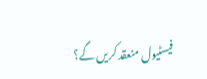فیسٹیول منعقد کریں گے؟